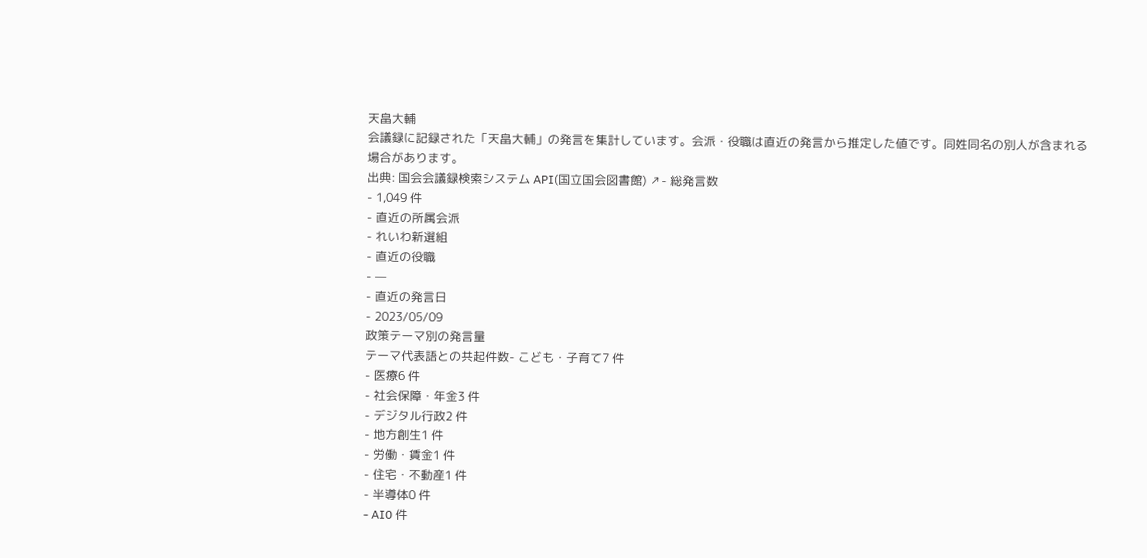天畠大輔
会議録に記録された「天畠大輔」の発言を集計しています。会派・役職は直近の発言から推定した値です。同姓同名の別人が含まれる場合があります。
出典: 国会会議録検索システム API(国立国会図書館) ↗- 総発言数
- 1,049 件
- 直近の所属会派
- れいわ新選組
- 直近の役職
- —
- 直近の発言日
- 2023/05/09
政策テーマ別の発言量
テーマ代表語との共起件数- こども・子育て7 件
- 医療6 件
- 社会保障・年金3 件
- デジタル行政2 件
- 地方創生1 件
- 労働・賃金1 件
- 住宅・不動産1 件
- 半導体0 件
- AI0 件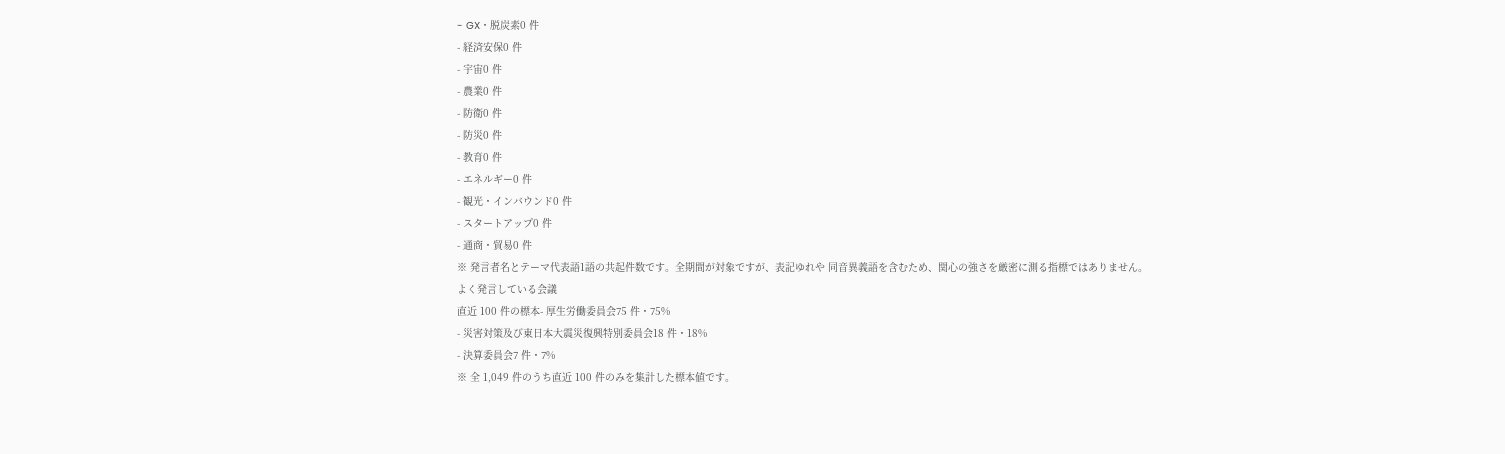- GX・脱炭素0 件
- 経済安保0 件
- 宇宙0 件
- 農業0 件
- 防衛0 件
- 防災0 件
- 教育0 件
- エネルギー0 件
- 観光・インバウンド0 件
- スタートアップ0 件
- 通商・貿易0 件
※ 発言者名とテーマ代表語1語の共起件数です。全期間が対象ですが、表記ゆれや 同音異義語を含むため、関心の強さを厳密に測る指標ではありません。
よく発言している会議
直近 100 件の標本- 厚生労働委員会75 件・75%
- 災害対策及び東日本大震災復興特別委員会18 件・18%
- 決算委員会7 件・7%
※ 全 1,049 件のうち直近 100 件のみを集計した標本値です。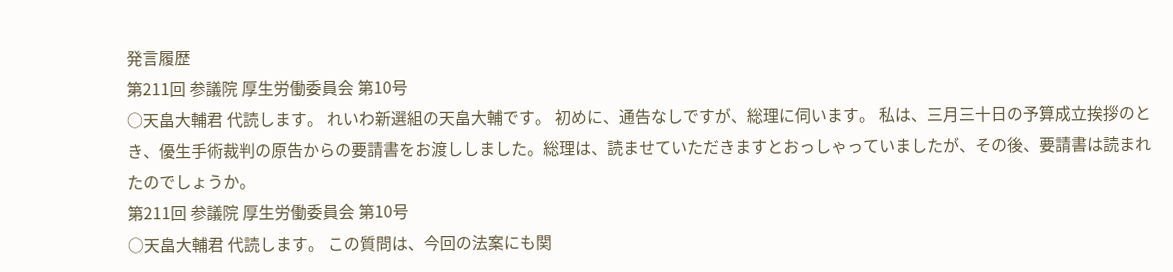発言履歴
第211回 参議院 厚生労働委員会 第10号
○天畠大輔君 代読します。 れいわ新選組の天畠大輔です。 初めに、通告なしですが、総理に伺います。 私は、三月三十日の予算成立挨拶のとき、優生手術裁判の原告からの要請書をお渡ししました。総理は、読ませていただきますとおっしゃっていましたが、その後、要請書は読まれたのでしょうか。
第211回 参議院 厚生労働委員会 第10号
○天畠大輔君 代読します。 この質問は、今回の法案にも関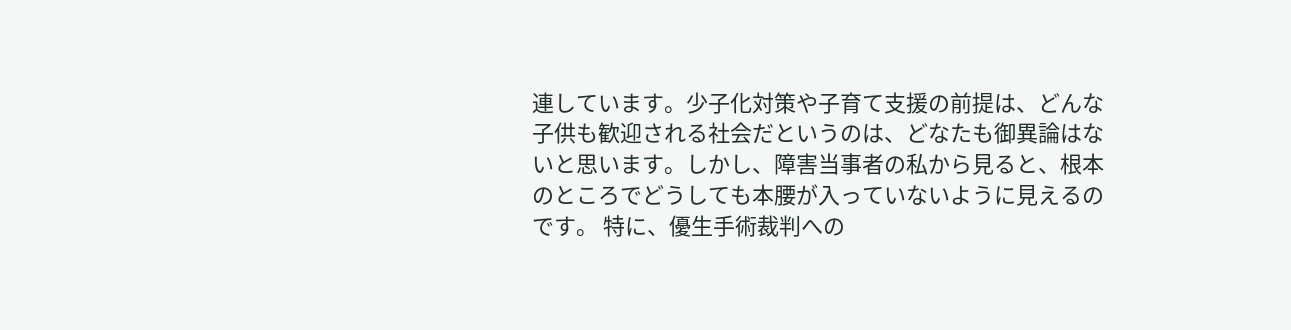連しています。少子化対策や子育て支援の前提は、どんな子供も歓迎される社会だというのは、どなたも御異論はないと思います。しかし、障害当事者の私から見ると、根本のところでどうしても本腰が入っていないように見えるのです。 特に、優生手術裁判への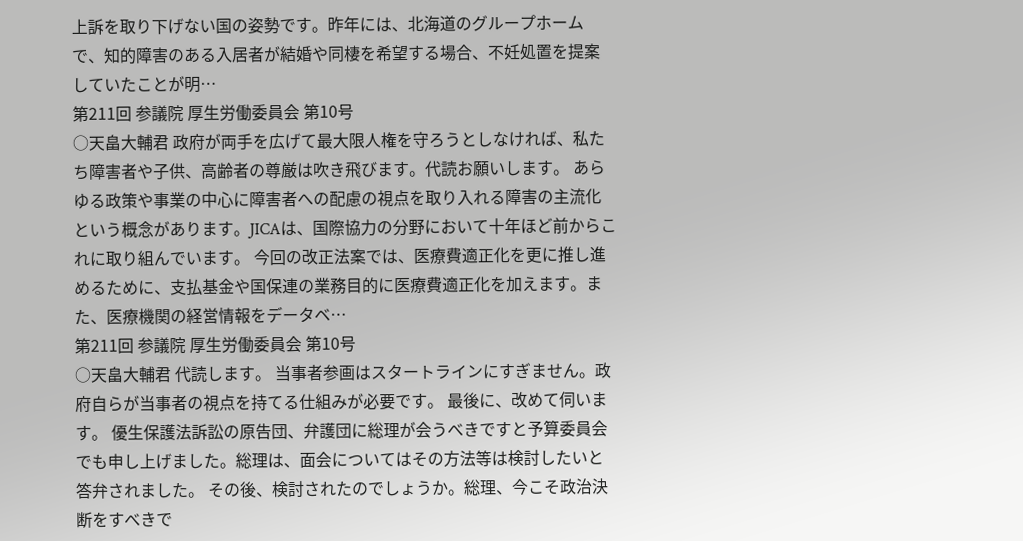上訴を取り下げない国の姿勢です。昨年には、北海道のグループホームで、知的障害のある入居者が結婚や同棲を希望する場合、不妊処置を提案していたことが明…
第211回 参議院 厚生労働委員会 第10号
○天畠大輔君 政府が両手を広げて最大限人権を守ろうとしなければ、私たち障害者や子供、高齢者の尊厳は吹き飛びます。代読お願いします。 あらゆる政策や事業の中心に障害者への配慮の視点を取り入れる障害の主流化という概念があります。JICAは、国際協力の分野において十年ほど前からこれに取り組んでいます。 今回の改正法案では、医療費適正化を更に推し進めるために、支払基金や国保連の業務目的に医療費適正化を加えます。また、医療機関の経営情報をデータベ…
第211回 参議院 厚生労働委員会 第10号
○天畠大輔君 代読します。 当事者参画はスタートラインにすぎません。政府自らが当事者の視点を持てる仕組みが必要です。 最後に、改めて伺います。 優生保護法訴訟の原告団、弁護団に総理が会うべきですと予算委員会でも申し上げました。総理は、面会についてはその方法等は検討したいと答弁されました。 その後、検討されたのでしょうか。総理、今こそ政治決断をすべきで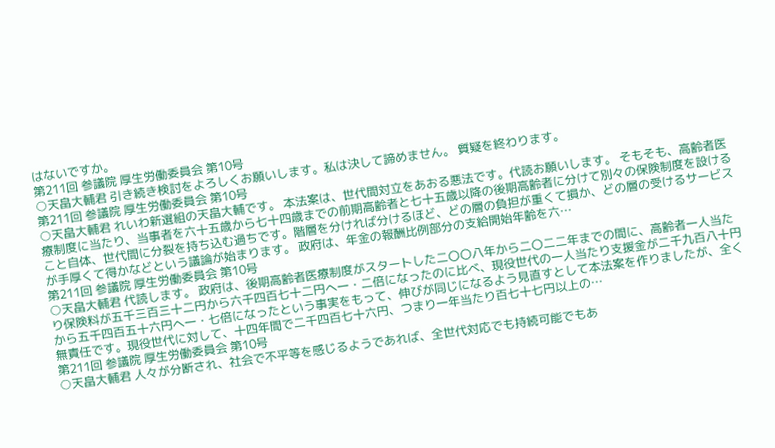はないですか。
第211回 参議院 厚生労働委員会 第10号
○天畠大輔君 引き続き検討をよろしくお願いします。私は決して諦めません。 質疑を終わります。
第211回 参議院 厚生労働委員会 第10号
○天畠大輔君 れいわ新選組の天畠大輔です。 本法案は、世代間対立をあおる悪法です。代読お願いします。 そもそも、高齢者医療制度に当たり、当事者を六十五歳から七十四歳までの前期高齢者と七十五歳以降の後期高齢者に分けて別々の保険制度を設けること自体、世代間に分裂を持ち込む過ちです。階層を分ければ分けるほど、どの層の負担が重くて損か、どの層の受けるサービスが手厚くて得かなどという議論が始まります。 政府は、年金の報酬比例部分の支給開始年齢を六…
第211回 参議院 厚生労働委員会 第10号
○天畠大輔君 代読します。 政府は、後期高齢者医療制度がスタートした二〇〇八年から二〇二二年までの間に、高齢者一人当たり保険料が五千三百三十二円から六千四百七十二円へ一・二倍になったのに比べ、現役世代の一人当たり支援金が二千九百八十円から五千四百五十六円へ一・七倍になったという事実をもって、伸びが同じになるよう見直すとして本法案を作りましたが、全く無責任です。現役世代に対して、十四年間で二千四百七十六円、つまり一年当たり百七十七円以上の…
第211回 参議院 厚生労働委員会 第10号
○天畠大輔君 人々が分断され、社会で不平等を感じるようであれば、全世代対応でも持続可能でもあ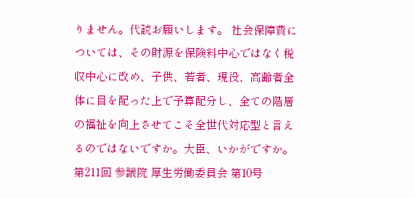りません。代読お願いします。 社会保障費については、その財源を保険料中心ではなく税収中心に改め、子供、若者、現役、高齢者全体に目を配った上で予算配分し、全ての階層の福祉を向上させてこそ全世代対応型と言えるのではないですか。大臣、いかがですか。
第211回 参議院 厚生労働委員会 第10号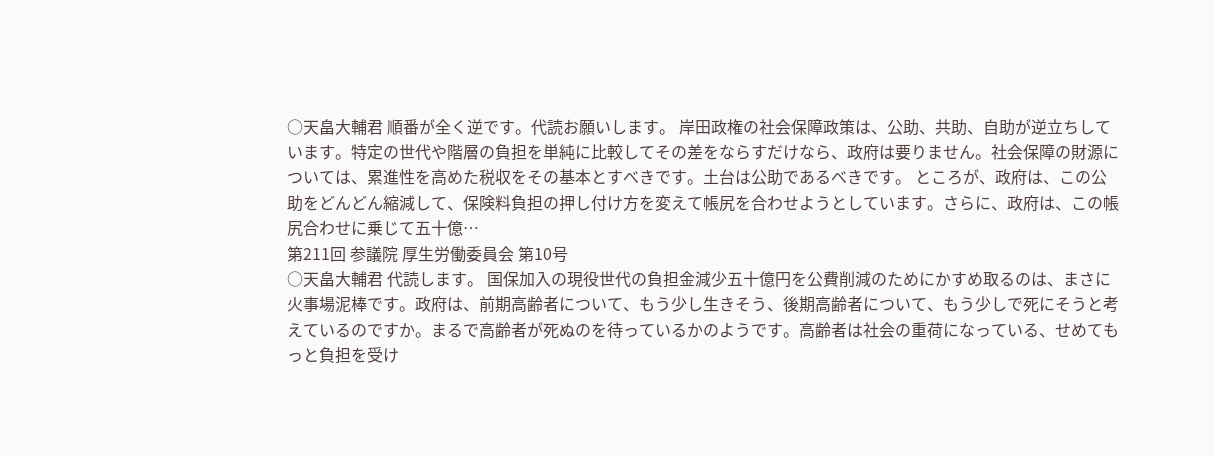○天畠大輔君 順番が全く逆です。代読お願いします。 岸田政権の社会保障政策は、公助、共助、自助が逆立ちしています。特定の世代や階層の負担を単純に比較してその差をならすだけなら、政府は要りません。社会保障の財源については、累進性を高めた税収をその基本とすべきです。土台は公助であるべきです。 ところが、政府は、この公助をどんどん縮減して、保険料負担の押し付け方を変えて帳尻を合わせようとしています。さらに、政府は、この帳尻合わせに乗じて五十億…
第211回 参議院 厚生労働委員会 第10号
○天畠大輔君 代読します。 国保加入の現役世代の負担金減少五十億円を公費削減のためにかすめ取るのは、まさに火事場泥棒です。政府は、前期高齢者について、もう少し生きそう、後期高齢者について、もう少しで死にそうと考えているのですか。まるで高齢者が死ぬのを待っているかのようです。高齢者は社会の重荷になっている、せめてもっと負担を受け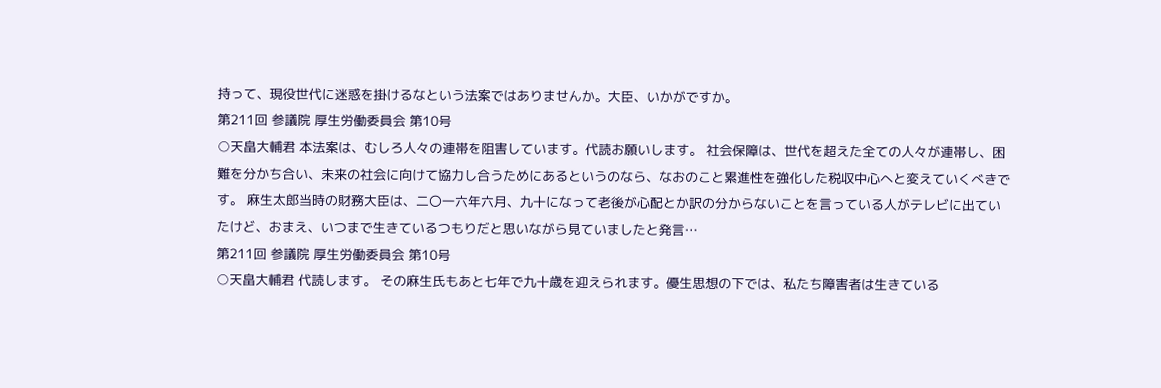持って、現役世代に迷惑を掛けるなという法案ではありませんか。大臣、いかがですか。
第211回 参議院 厚生労働委員会 第10号
○天畠大輔君 本法案は、むしろ人々の連帯を阻害しています。代読お願いします。 社会保障は、世代を超えた全ての人々が連帯し、困難を分かち合い、未来の社会に向けて協力し合うためにあるというのなら、なおのこと累進性を強化した税収中心へと変えていくべきです。 麻生太郎当時の財務大臣は、二〇一六年六月、九十になって老後が心配とか訳の分からないことを言っている人がテレビに出ていたけど、おまえ、いつまで生きているつもりだと思いながら見ていましたと発言…
第211回 参議院 厚生労働委員会 第10号
○天畠大輔君 代読します。 その麻生氏もあと七年で九十歳を迎えられます。優生思想の下では、私たち障害者は生きている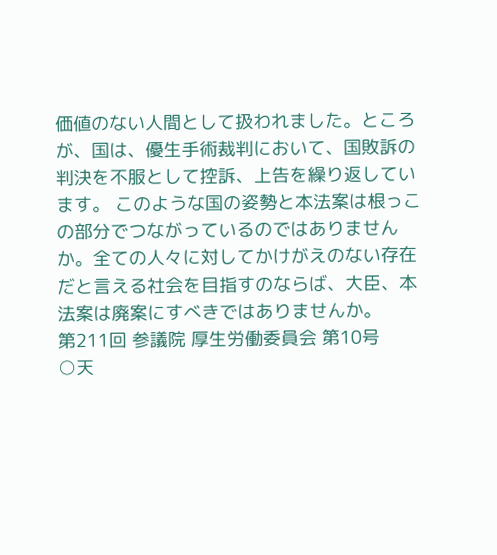価値のない人間として扱われました。ところが、国は、優生手術裁判において、国敗訴の判決を不服として控訴、上告を繰り返しています。 このような国の姿勢と本法案は根っこの部分でつながっているのではありませんか。全ての人々に対してかけがえのない存在だと言える社会を目指すのならば、大臣、本法案は廃案にすべきではありませんか。
第211回 参議院 厚生労働委員会 第10号
○天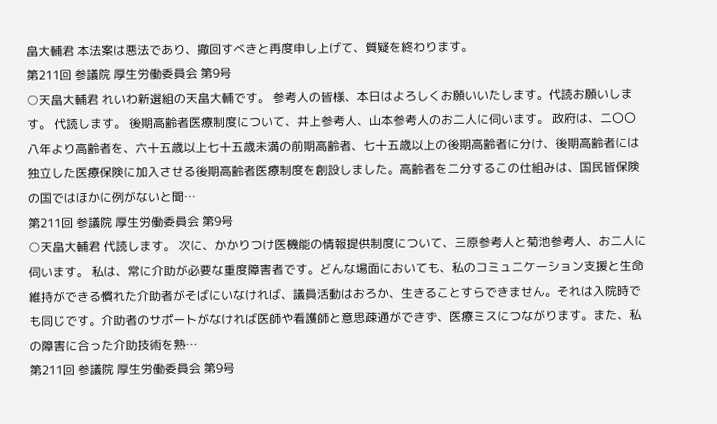畠大輔君 本法案は悪法であり、撤回すべきと再度申し上げて、質疑を終わります。
第211回 参議院 厚生労働委員会 第9号
○天畠大輔君 れいわ新選組の天畠大輔です。 参考人の皆様、本日はよろしくお願いいたします。代読お願いします。 代読します。 後期高齢者医療制度について、井上参考人、山本参考人のお二人に伺います。 政府は、二〇〇八年より高齢者を、六十五歳以上七十五歳未満の前期高齢者、七十五歳以上の後期高齢者に分け、後期高齢者には独立した医療保険に加入させる後期高齢者医療制度を創設しました。高齢者を二分するこの仕組みは、国民皆保険の国ではほかに例がないと聞…
第211回 参議院 厚生労働委員会 第9号
○天畠大輔君 代読します。 次に、かかりつけ医機能の情報提供制度について、三原参考人と菊池参考人、お二人に伺います。 私は、常に介助が必要な重度障害者です。どんな場面においても、私のコミュニケーション支援と生命維持ができる慣れた介助者がそばにいなければ、議員活動はおろか、生きることすらできません。それは入院時でも同じです。介助者のサポートがなければ医師や看護師と意思疎通ができず、医療ミスにつながります。また、私の障害に合った介助技術を熟…
第211回 参議院 厚生労働委員会 第9号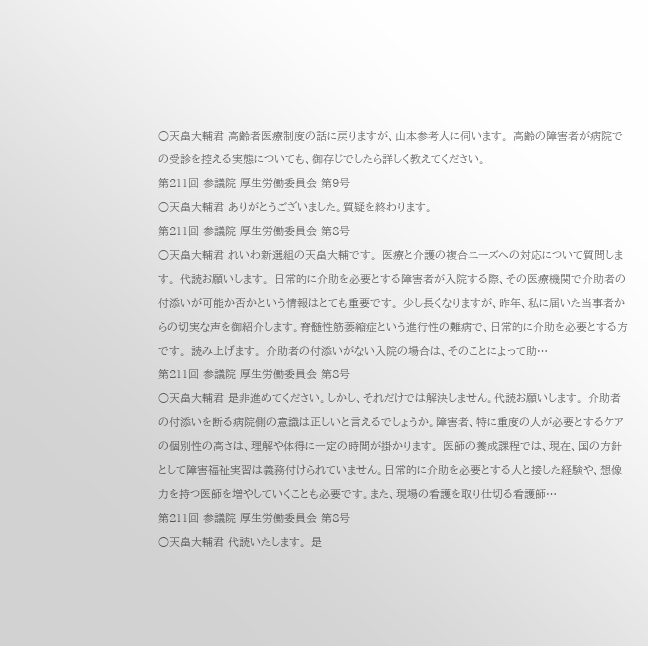○天畠大輔君 高齢者医療制度の話に戻りますが、山本参考人に伺います。 高齢の障害者が病院での受診を控える実態についても、御存じでしたら詳しく教えてください。
第211回 参議院 厚生労働委員会 第9号
○天畠大輔君 ありがとうございました。質疑を終わります。
第211回 参議院 厚生労働委員会 第8号
○天畠大輔君 れいわ新選組の天畠大輔です。 医療と介護の複合ニーズへの対応について質問します。 代読お願いします。 日常的に介助を必要とする障害者が入院する際、その医療機関で介助者の付添いが可能か否かという情報はとても重要です。 少し長くなりますが、昨年、私に届いた当事者からの切実な声を御紹介します。脊髄性筋萎縮症という進行性の難病で、日常的に介助を必要とする方です。 読み上げます。 介助者の付添いがない入院の場合は、そのことによって助…
第211回 参議院 厚生労働委員会 第8号
○天畠大輔君 是非進めてください。しかし、それだけでは解決しません。代読お願いします。 介助者の付添いを断る病院側の意識は正しいと言えるでしょうか。障害者、特に重度の人が必要とするケアの個別性の高さは、理解や体得に一定の時間が掛かります。 医師の養成課程では、現在、国の方針として障害福祉実習は義務付けられていません。日常的に介助を必要とする人と接した経験や、想像力を持つ医師を増やしていくことも必要です。また、現場の看護を取り仕切る看護師…
第211回 参議院 厚生労働委員会 第8号
○天畠大輔君 代読いたします。 是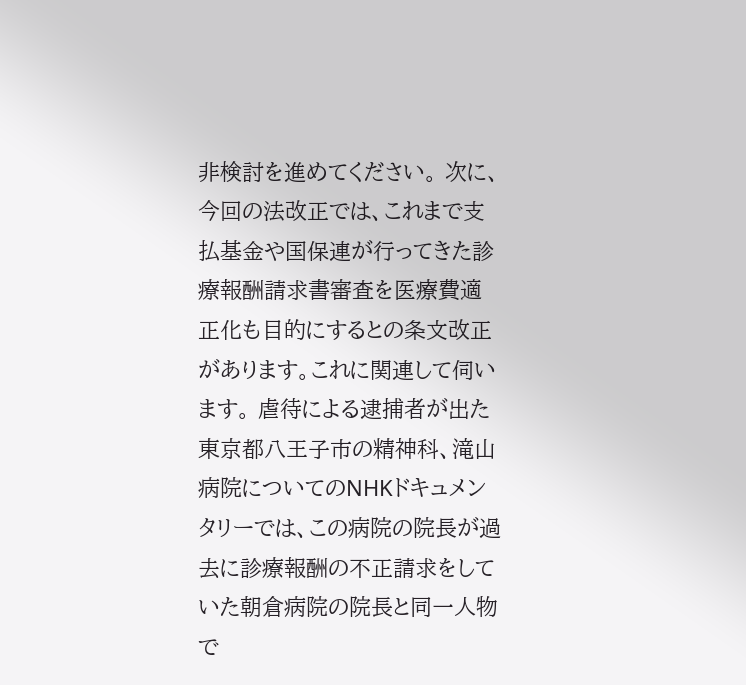非検討を進めてください。 次に、今回の法改正では、これまで支払基金や国保連が行ってきた診療報酬請求書審査を医療費適正化も目的にするとの条文改正があります。これに関連して伺います。 虐待による逮捕者が出た東京都八王子市の精神科、滝山病院についてのNHKドキュメンタリーでは、この病院の院長が過去に診療報酬の不正請求をしていた朝倉病院の院長と同一人物で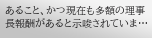あること、かつ現在も多額の理事長報酬があると示唆されていま…